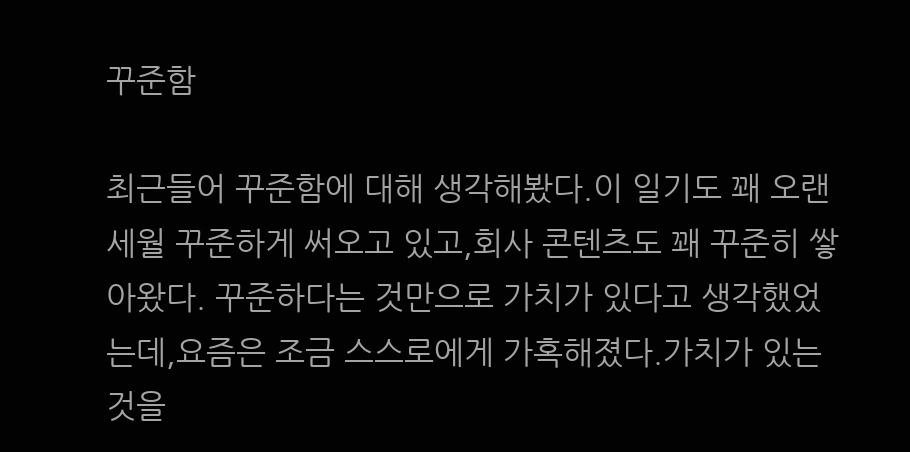꾸준함

최근들어 꾸준함에 대해 생각해봤다.이 일기도 꽤 오랜세월 꾸준하게 써오고 있고,회사 콘텐츠도 꽤 꾸준히 쌓아왔다. 꾸준하다는 것만으로 가치가 있다고 생각했었는데,요즘은 조금 스스로에게 가혹해졌다.가치가 있는 것을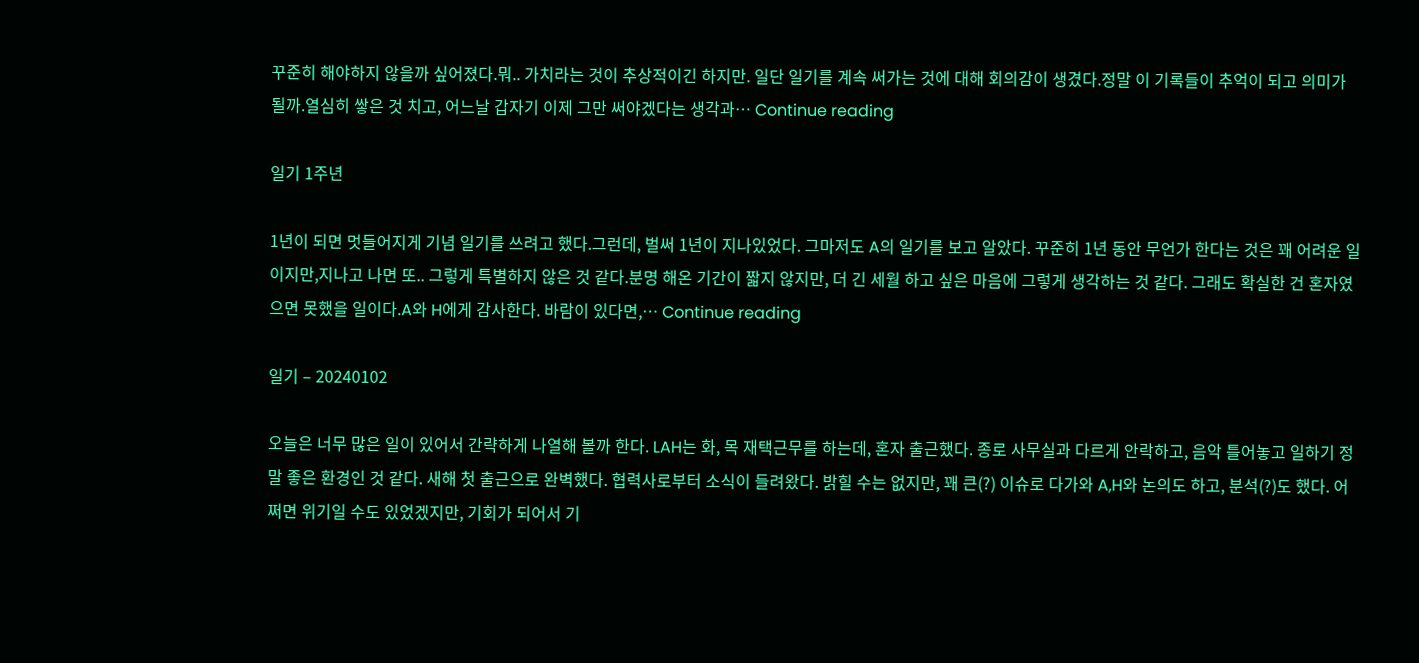꾸준히 해야하지 않을까 싶어졌다.뭐.. 가치라는 것이 추상적이긴 하지만. 일단 일기를 계속 써가는 것에 대해 회의감이 생겼다.정말 이 기록들이 추억이 되고 의미가 될까.열심히 쌓은 것 치고, 어느날 갑자기 이제 그만 써야겠다는 생각과… Continue reading

일기 1주년

1년이 되면 멋들어지게 기념 일기를 쓰려고 했다.그런데, 벌써 1년이 지나있었다. 그마저도 A의 일기를 보고 알았다. 꾸준히 1년 동안 무언가 한다는 것은 꽤 어려운 일이지만,지나고 나면 또.. 그렇게 특별하지 않은 것 같다.분명 해온 기간이 짧지 않지만, 더 긴 세월 하고 싶은 마음에 그렇게 생각하는 것 같다. 그래도 확실한 건 혼자였으면 못했을 일이다.A와 H에게 감사한다. 바람이 있다면,… Continue reading

일기 – 20240102

오늘은 너무 많은 일이 있어서 간략하게 나열해 볼까 한다. LAH는 화, 목 재택근무를 하는데, 혼자 출근했다. 종로 사무실과 다르게 안락하고, 음악 틀어놓고 일하기 정말 좋은 환경인 것 같다. 새해 첫 출근으로 완벽했다. 협력사로부터 소식이 들려왔다. 밝힐 수는 없지만, 꽤 큰(?) 이슈로 다가와 A,H와 논의도 하고, 분석(?)도 했다. 어쩌면 위기일 수도 있었겠지만, 기회가 되어서 기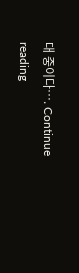대 중이다…. Continue reading